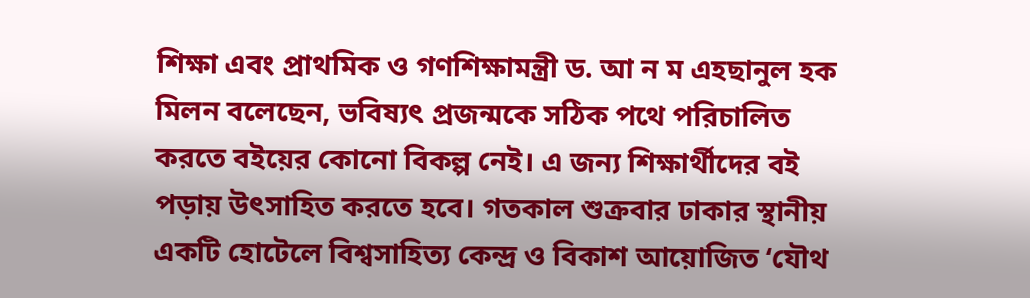শিক্ষা এবং প্রাথমিক ও গণশিক্ষামন্ত্রী ড. আ ন ম এহছানুল হক মিলন বলেছেন, ভবিষ্যৎ প্রজন্মকে সঠিক পথে পরিচালিত করতে বইয়ের কোনো বিকল্প নেই। এ জন্য শিক্ষার্থীদের বই পড়ায় উৎসাহিত করতে হবে। গতকাল শুক্রবার ঢাকার স্থানীয় একটি হোটেলে বিশ্বসাহিত্য কেন্দ্র ও বিকাশ আয়োজিত ‘যৌথ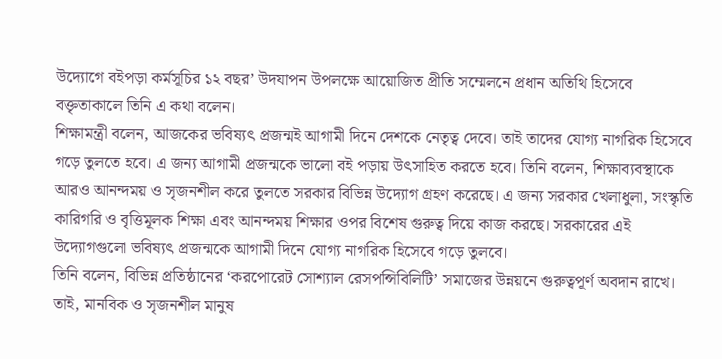উদ্যোগে বইপড়া কর্মসূচির ১২ বছর’ উদযাপন উপলক্ষে আয়োজিত প্রীতি সম্মেলনে প্রধান অতিথি হিসেবে বক্তৃতাকালে তিনি এ কথা বলেন।
শিক্ষামন্ত্রী বলেন, আজকের ভবিষ্যৎ প্রজন্মই আগামী দিনে দেশকে নেতৃত্ব দেবে। তাই তাদের যোগ্য নাগরিক হিসেবে গড়ে তুলতে হবে। এ জন্য আগামী প্রজন্মকে ভালো বই পড়ায় উৎসাহিত করতে হবে। তিনি বলেন, শিক্ষাব্যবস্থাকে আরও আনন্দময় ও সৃজনশীল করে তুলতে সরকার বিভিন্ন উদ্যোগ গ্রহণ করেছে। এ জন্য সরকার খেলাধুলা, সংস্কৃতি কারিগরি ও বৃত্তিমূলক শিক্ষা এবং আনন্দময় শিক্ষার ওপর বিশেষ গুরুত্ব দিয়ে কাজ করছে। সরকারের এই উদ্যোগগুলো ভবিষ্যৎ প্রজন্মকে আগামী দিনে যোগ্য নাগরিক হিসেবে গড়ে তুলবে।
তিনি বলেন, বিভিন্ন প্রতিষ্ঠানের ‘করপোরেট সোশ্যাল রেসপন্সিবিলিটি’ সমাজের উন্নয়নে গুরুত্বপূর্ণ অবদান রাখে। তাই, মানবিক ও সৃজনশীল মানুষ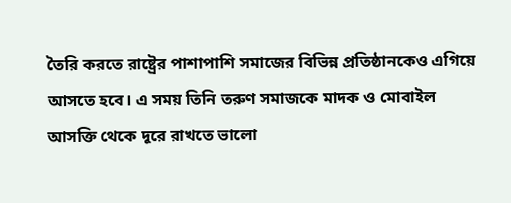তৈরি করতে রাষ্ট্রের পাশাপাশি সমাজের বিভিন্ন প্রতিষ্ঠানকেও এগিয়ে আসতে হবে। এ সময় তিনি তরুণ সমাজকে মাদক ও মোবাইল আসক্তি থেকে দূরে রাখতে ভালো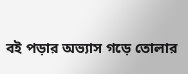বই পড়ার অভ্যাস গড়ে তোলার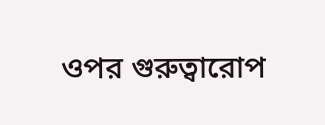ওপর গুরুত্বারোপ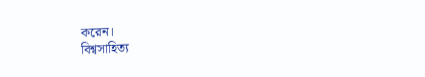করেন।
বিশ্বসাহিত্য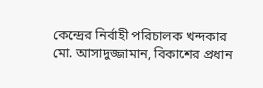কেন্দ্রের নির্বাহী পরিচালক খন্দকার মো. আসাদুজ্জামান, বিকাশের প্রধান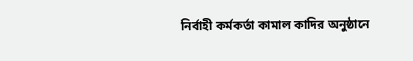নির্বাহী কর্মকর্তা কামাল কাদির অনুষ্ঠানে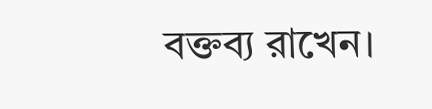বক্তব্য রাখেন।